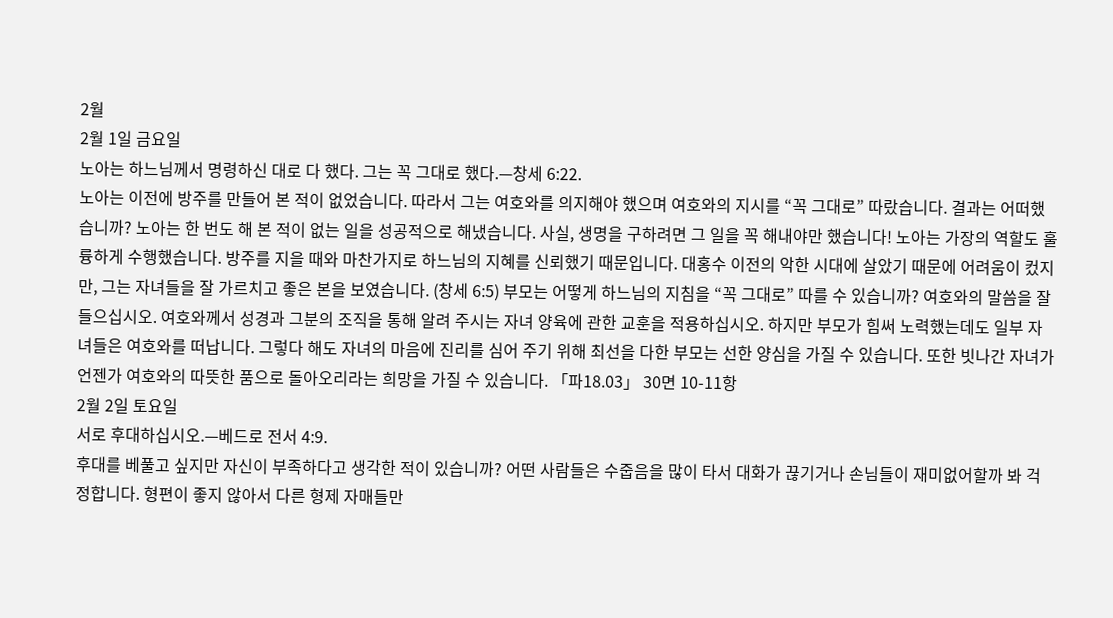2월
2월 1일 금요일
노아는 하느님께서 명령하신 대로 다 했다. 그는 꼭 그대로 했다.—창세 6:22.
노아는 이전에 방주를 만들어 본 적이 없었습니다. 따라서 그는 여호와를 의지해야 했으며 여호와의 지시를 “꼭 그대로” 따랐습니다. 결과는 어떠했습니까? 노아는 한 번도 해 본 적이 없는 일을 성공적으로 해냈습니다. 사실, 생명을 구하려면 그 일을 꼭 해내야만 했습니다! 노아는 가장의 역할도 훌륭하게 수행했습니다. 방주를 지을 때와 마찬가지로 하느님의 지혜를 신뢰했기 때문입니다. 대홍수 이전의 악한 시대에 살았기 때문에 어려움이 컸지만, 그는 자녀들을 잘 가르치고 좋은 본을 보였습니다. (창세 6:5) 부모는 어떻게 하느님의 지침을 “꼭 그대로” 따를 수 있습니까? 여호와의 말씀을 잘 들으십시오. 여호와께서 성경과 그분의 조직을 통해 알려 주시는 자녀 양육에 관한 교훈을 적용하십시오. 하지만 부모가 힘써 노력했는데도 일부 자녀들은 여호와를 떠납니다. 그렇다 해도 자녀의 마음에 진리를 심어 주기 위해 최선을 다한 부모는 선한 양심을 가질 수 있습니다. 또한 빗나간 자녀가 언젠가 여호와의 따뜻한 품으로 돌아오리라는 희망을 가질 수 있습니다. 「파18.03」 30면 10-11항
2월 2일 토요일
서로 후대하십시오.—베드로 전서 4:9.
후대를 베풀고 싶지만 자신이 부족하다고 생각한 적이 있습니까? 어떤 사람들은 수줍음을 많이 타서 대화가 끊기거나 손님들이 재미없어할까 봐 걱정합니다. 형편이 좋지 않아서 다른 형제 자매들만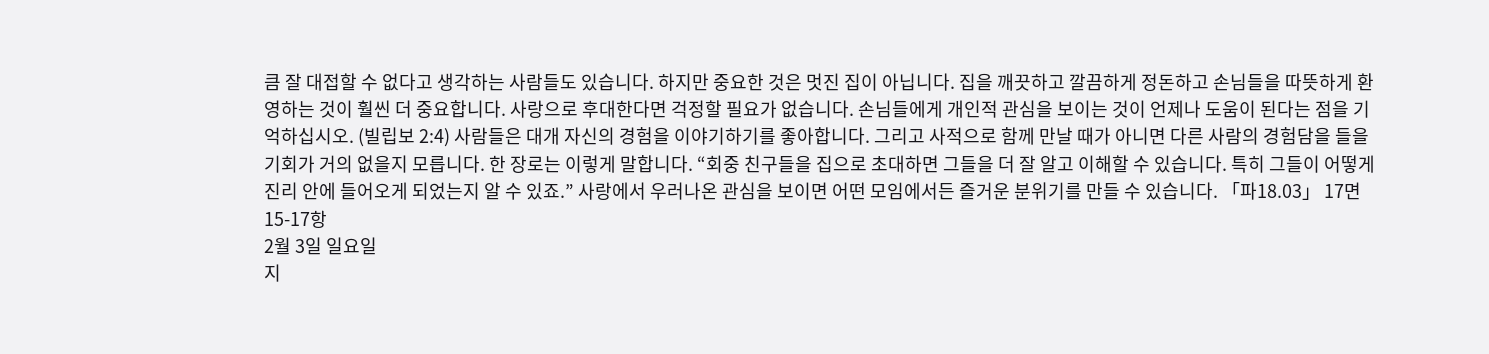큼 잘 대접할 수 없다고 생각하는 사람들도 있습니다. 하지만 중요한 것은 멋진 집이 아닙니다. 집을 깨끗하고 깔끔하게 정돈하고 손님들을 따뜻하게 환영하는 것이 훨씬 더 중요합니다. 사랑으로 후대한다면 걱정할 필요가 없습니다. 손님들에게 개인적 관심을 보이는 것이 언제나 도움이 된다는 점을 기억하십시오. (빌립보 2:4) 사람들은 대개 자신의 경험을 이야기하기를 좋아합니다. 그리고 사적으로 함께 만날 때가 아니면 다른 사람의 경험담을 들을 기회가 거의 없을지 모릅니다. 한 장로는 이렇게 말합니다. “회중 친구들을 집으로 초대하면 그들을 더 잘 알고 이해할 수 있습니다. 특히 그들이 어떻게 진리 안에 들어오게 되었는지 알 수 있죠.” 사랑에서 우러나온 관심을 보이면 어떤 모임에서든 즐거운 분위기를 만들 수 있습니다. 「파18.03」 17면 15-17항
2월 3일 일요일
지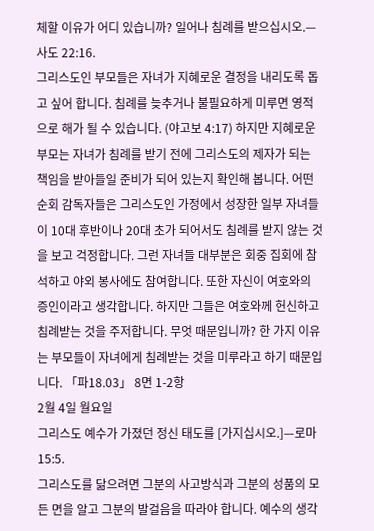체할 이유가 어디 있습니까? 일어나 침례를 받으십시오.—사도 22:16.
그리스도인 부모들은 자녀가 지혜로운 결정을 내리도록 돕고 싶어 합니다. 침례를 늦추거나 불필요하게 미루면 영적으로 해가 될 수 있습니다. (야고보 4:17) 하지만 지혜로운 부모는 자녀가 침례를 받기 전에 그리스도의 제자가 되는 책임을 받아들일 준비가 되어 있는지 확인해 봅니다. 어떤 순회 감독자들은 그리스도인 가정에서 성장한 일부 자녀들이 10대 후반이나 20대 초가 되어서도 침례를 받지 않는 것을 보고 걱정합니다. 그런 자녀들 대부분은 회중 집회에 참석하고 야외 봉사에도 참여합니다. 또한 자신이 여호와의 증인이라고 생각합니다. 하지만 그들은 여호와께 헌신하고 침례받는 것을 주저합니다. 무엇 때문입니까? 한 가지 이유는 부모들이 자녀에게 침례받는 것을 미루라고 하기 때문입니다. 「파18.03」 8면 1-2항
2월 4일 월요일
그리스도 예수가 가졌던 정신 태도를 [가지십시오.]—로마 15:5.
그리스도를 닮으려면 그분의 사고방식과 그분의 성품의 모든 면을 알고 그분의 발걸음을 따라야 합니다. 예수의 생각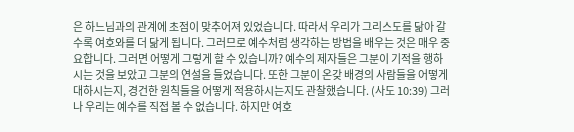은 하느님과의 관계에 초점이 맞추어져 있었습니다. 따라서 우리가 그리스도를 닮아 갈수록 여호와를 더 닮게 됩니다. 그러므로 예수처럼 생각하는 방법을 배우는 것은 매우 중요합니다. 그러면 어떻게 그렇게 할 수 있습니까? 예수의 제자들은 그분이 기적을 행하시는 것을 보았고 그분의 연설을 들었습니다. 또한 그분이 온갖 배경의 사람들을 어떻게 대하시는지, 경건한 원칙들을 어떻게 적용하시는지도 관찰했습니다. (사도 10:39) 그러나 우리는 예수를 직접 볼 수 없습니다. 하지만 여호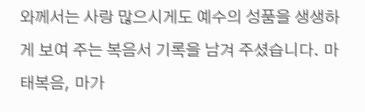와께서는 사랑 많으시게도 예수의 성품을 생생하게 보여 주는 복음서 기록을 남겨 주셨습니다. 마태복음, 마가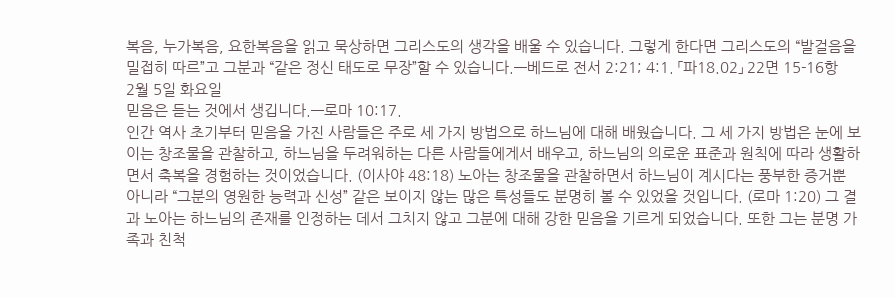복음, 누가복음, 요한복음을 읽고 묵상하면 그리스도의 생각을 배울 수 있습니다. 그렇게 한다면 그리스도의 “발걸음을 밀접히 따르”고 그분과 “같은 정신 태도로 무장”할 수 있습니다.—베드로 전서 2:21; 4:1. 「파18.02」 22면 15-16항
2월 5일 화요일
믿음은 듣는 것에서 생깁니다.—로마 10:17.
인간 역사 초기부터 믿음을 가진 사람들은 주로 세 가지 방법으로 하느님에 대해 배웠습니다. 그 세 가지 방법은 눈에 보이는 창조물을 관찰하고, 하느님을 두려워하는 다른 사람들에게서 배우고, 하느님의 의로운 표준과 원칙에 따라 생활하면서 축복을 경험하는 것이었습니다. (이사야 48:18) 노아는 창조물을 관찰하면서 하느님이 계시다는 풍부한 증거뿐 아니라 “그분의 영원한 능력과 신성” 같은 보이지 않는 많은 특성들도 분명히 볼 수 있었을 것입니다. (로마 1:20) 그 결과 노아는 하느님의 존재를 인정하는 데서 그치지 않고 그분에 대해 강한 믿음을 기르게 되었습니다. 또한 그는 분명 가족과 친척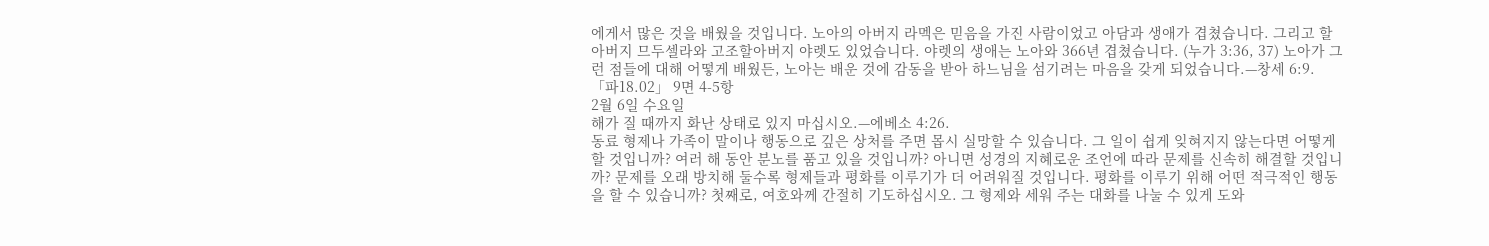에게서 많은 것을 배웠을 것입니다. 노아의 아버지 라멕은 믿음을 가진 사람이었고 아담과 생애가 겹쳤습니다. 그리고 할아버지 므두셀라와 고조할아버지 야렛도 있었습니다. 야렛의 생애는 노아와 366년 겹쳤습니다. (누가 3:36, 37) 노아가 그런 점들에 대해 어떻게 배웠든, 노아는 배운 것에 감동을 받아 하느님을 섬기려는 마음을 갖게 되었습니다.—창세 6:9. 「파18.02」 9면 4-5항
2월 6일 수요일
해가 질 때까지 화난 상태로 있지 마십시오.—에베소 4:26.
동료 형제나 가족이 말이나 행동으로 깊은 상처를 주면 몹시 실망할 수 있습니다. 그 일이 쉽게 잊혀지지 않는다면 어떻게 할 것입니까? 여러 해 동안 분노를 품고 있을 것입니까? 아니면 성경의 지혜로운 조언에 따라 문제를 신속히 해결할 것입니까? 문제를 오래 방치해 둘수록 형제들과 평화를 이루기가 더 어려워질 것입니다. 평화를 이루기 위해 어떤 적극적인 행동을 할 수 있습니까? 첫째로, 여호와께 간절히 기도하십시오. 그 형제와 세워 주는 대화를 나눌 수 있게 도와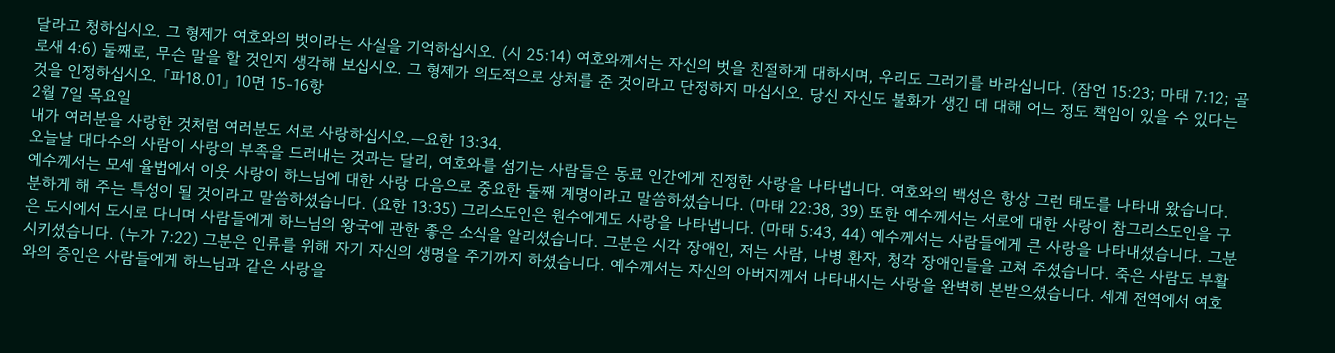달라고 청하십시오. 그 형제가 여호와의 벗이라는 사실을 기억하십시오. (시 25:14) 여호와께서는 자신의 벗을 친절하게 대하시며, 우리도 그러기를 바라십니다. (잠언 15:23; 마태 7:12; 골로새 4:6) 둘째로, 무슨 말을 할 것인지 생각해 보십시오. 그 형제가 의도적으로 상처를 준 것이라고 단정하지 마십시오. 당신 자신도 불화가 생긴 데 대해 어느 정도 책임이 있을 수 있다는 것을 인정하십시오. 「파18.01」 10면 15-16항
2월 7일 목요일
내가 여러분을 사랑한 것처럼 여러분도 서로 사랑하십시오.—요한 13:34.
오늘날 대다수의 사람이 사랑의 부족을 드러내는 것과는 달리, 여호와를 섬기는 사람들은 동료 인간에게 진정한 사랑을 나타냅니다. 여호와의 백성은 항상 그런 태도를 나타내 왔습니다. 예수께서는 모세 율법에서 이웃 사랑이 하느님에 대한 사랑 다음으로 중요한 둘째 계명이라고 말씀하셨습니다. (마태 22:38, 39) 또한 예수께서는 서로에 대한 사랑이 참그리스도인을 구분하게 해 주는 특성이 될 것이라고 말씀하셨습니다. (요한 13:35) 그리스도인은 원수에게도 사랑을 나타냅니다. (마태 5:43, 44) 예수께서는 사람들에게 큰 사랑을 나타내셨습니다. 그분은 도시에서 도시로 다니며 사람들에게 하느님의 왕국에 관한 좋은 소식을 알리셨습니다. 그분은 시각 장애인, 저는 사람, 나병 환자, 청각 장애인들을 고쳐 주셨습니다. 죽은 사람도 부활시키셨습니다. (누가 7:22) 그분은 인류를 위해 자기 자신의 생명을 주기까지 하셨습니다. 예수께서는 자신의 아버지께서 나타내시는 사랑을 완벽히 본받으셨습니다. 세계 전역에서 여호와의 증인은 사람들에게 하느님과 같은 사랑을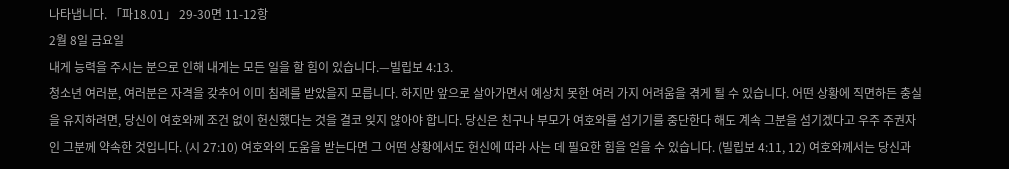나타냅니다. 「파18.01」 29-30면 11-12항
2월 8일 금요일
내게 능력을 주시는 분으로 인해 내게는 모든 일을 할 힘이 있습니다.—빌립보 4:13.
청소년 여러분, 여러분은 자격을 갖추어 이미 침례를 받았을지 모릅니다. 하지만 앞으로 살아가면서 예상치 못한 여러 가지 어려움을 겪게 될 수 있습니다. 어떤 상황에 직면하든 충실을 유지하려면, 당신이 여호와께 조건 없이 헌신했다는 것을 결코 잊지 않아야 합니다. 당신은 친구나 부모가 여호와를 섬기기를 중단한다 해도 계속 그분을 섬기겠다고 우주 주권자인 그분께 약속한 것입니다. (시 27:10) 여호와의 도움을 받는다면 그 어떤 상황에서도 헌신에 따라 사는 데 필요한 힘을 얻을 수 있습니다. (빌립보 4:11, 12) 여호와께서는 당신과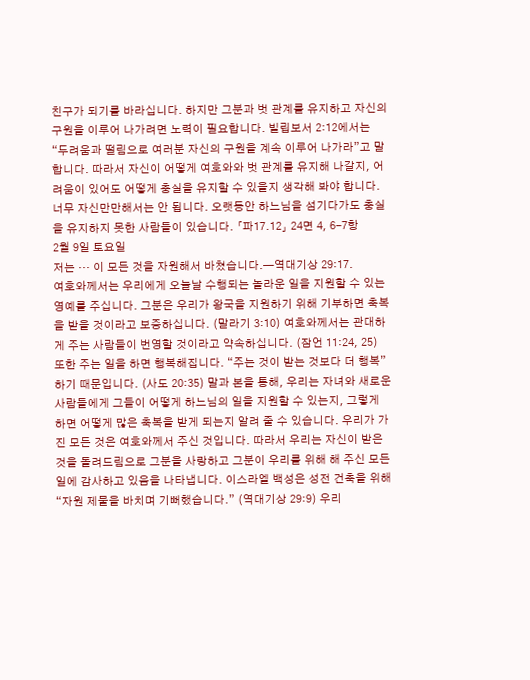친구가 되기를 바라십니다. 하지만 그분과 벗 관계를 유지하고 자신의 구원을 이루어 나가려면 노력이 필요합니다. 빌립보서 2:12에서는 “두려움과 떨림으로 여러분 자신의 구원을 계속 이루어 나가라”고 말합니다. 따라서 자신이 어떻게 여호와와 벗 관계를 유지해 나갈지, 어려움이 있어도 어떻게 충실을 유지할 수 있을지 생각해 봐야 합니다. 너무 자신만만해서는 안 됩니다. 오랫동안 하느님을 섬기다가도 충실을 유지하지 못한 사람들이 있습니다. 「파17.12」 24면 4, 6-7항
2월 9일 토요일
저는 ··· 이 모든 것을 자원해서 바쳤습니다.—역대기상 29:17.
여호와께서는 우리에게 오늘날 수행되는 놀라운 일을 지원할 수 있는 영예를 주십니다. 그분은 우리가 왕국을 지원하기 위해 기부하면 축복을 받을 것이라고 보증하십니다. (말라기 3:10) 여호와께서는 관대하게 주는 사람들이 번영할 것이라고 약속하십니다. (잠언 11:24, 25) 또한 주는 일을 하면 행복해집니다. “주는 것이 받는 것보다 더 행복”하기 때문입니다. (사도 20:35) 말과 본을 통해, 우리는 자녀와 새로운 사람들에게 그들이 어떻게 하느님의 일을 지원할 수 있는지, 그렇게 하면 어떻게 많은 축복을 받게 되는지 알려 줄 수 있습니다. 우리가 가진 모든 것은 여호와께서 주신 것입니다. 따라서 우리는 자신이 받은 것을 돌려드림으로 그분을 사랑하고 그분이 우리를 위해 해 주신 모든 일에 감사하고 있음을 나타냅니다. 이스라엘 백성은 성전 건축을 위해 “자원 제물을 바치며 기뻐했습니다.” (역대기상 29:9) 우리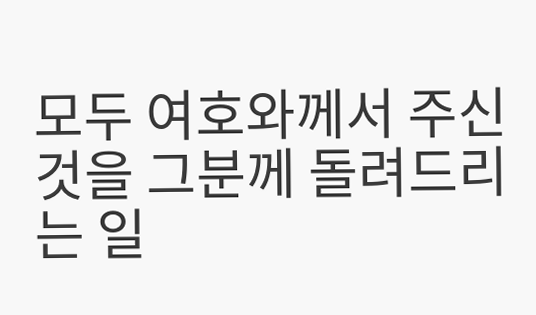모두 여호와께서 주신 것을 그분께 돌려드리는 일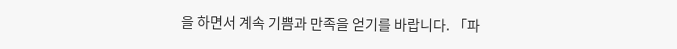을 하면서 계속 기쁨과 만족을 얻기를 바랍니다. 「파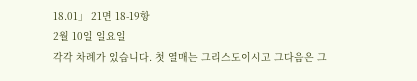18.01」 21면 18-19항
2월 10일 일요일
각각 차례가 있습니다. 첫 열매는 그리스도이시고 그다음은 그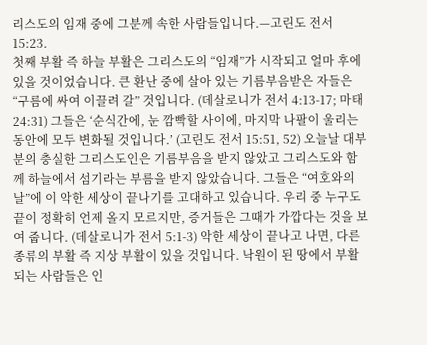리스도의 임재 중에 그분께 속한 사람들입니다.—고린도 전서 15:23.
첫째 부활 즉 하늘 부활은 그리스도의 “임재”가 시작되고 얼마 후에 있을 것이었습니다. 큰 환난 중에 살아 있는 기름부음받은 자들은 “구름에 싸여 이끌려 갈” 것입니다. (데살로니가 전서 4:13-17; 마태 24:31) 그들은 ‘순식간에, 눈 깜빡할 사이에, 마지막 나팔이 울리는 동안에 모두 변화될 것입니다.’ (고린도 전서 15:51, 52) 오늘날 대부분의 충실한 그리스도인은 기름부음을 받지 않았고 그리스도와 함께 하늘에서 섬기라는 부름을 받지 않았습니다. 그들은 “여호와의 날”에 이 악한 세상이 끝나기를 고대하고 있습니다. 우리 중 누구도 끝이 정확히 언제 올지 모르지만, 증거들은 그때가 가깝다는 것을 보여 줍니다. (데살로니가 전서 5:1-3) 악한 세상이 끝나고 나면, 다른 종류의 부활 즉 지상 부활이 있을 것입니다. 낙원이 된 땅에서 부활되는 사람들은 인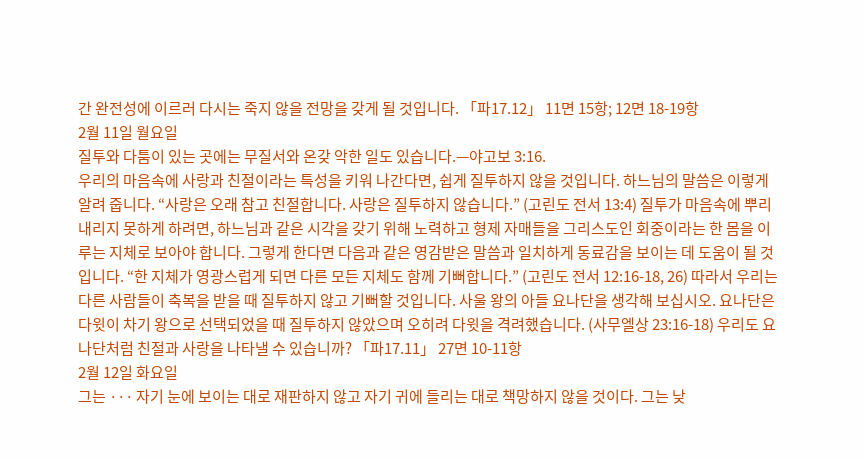간 완전성에 이르러 다시는 죽지 않을 전망을 갖게 될 것입니다. 「파17.12」 11면 15항; 12면 18-19항
2월 11일 월요일
질투와 다툼이 있는 곳에는 무질서와 온갖 악한 일도 있습니다.—야고보 3:16.
우리의 마음속에 사랑과 친절이라는 특성을 키워 나간다면, 쉽게 질투하지 않을 것입니다. 하느님의 말씀은 이렇게 알려 줍니다. “사랑은 오래 참고 친절합니다. 사랑은 질투하지 않습니다.” (고린도 전서 13:4) 질투가 마음속에 뿌리내리지 못하게 하려면, 하느님과 같은 시각을 갖기 위해 노력하고 형제 자매들을 그리스도인 회중이라는 한 몸을 이루는 지체로 보아야 합니다. 그렇게 한다면 다음과 같은 영감받은 말씀과 일치하게 동료감을 보이는 데 도움이 될 것입니다. “한 지체가 영광스럽게 되면 다른 모든 지체도 함께 기뻐합니다.” (고린도 전서 12:16-18, 26) 따라서 우리는 다른 사람들이 축복을 받을 때 질투하지 않고 기뻐할 것입니다. 사울 왕의 아들 요나단을 생각해 보십시오. 요나단은 다윗이 차기 왕으로 선택되었을 때 질투하지 않았으며 오히려 다윗을 격려했습니다. (사무엘상 23:16-18) 우리도 요나단처럼 친절과 사랑을 나타낼 수 있습니까? 「파17.11」 27면 10-11항
2월 12일 화요일
그는 ··· 자기 눈에 보이는 대로 재판하지 않고 자기 귀에 들리는 대로 책망하지 않을 것이다. 그는 낮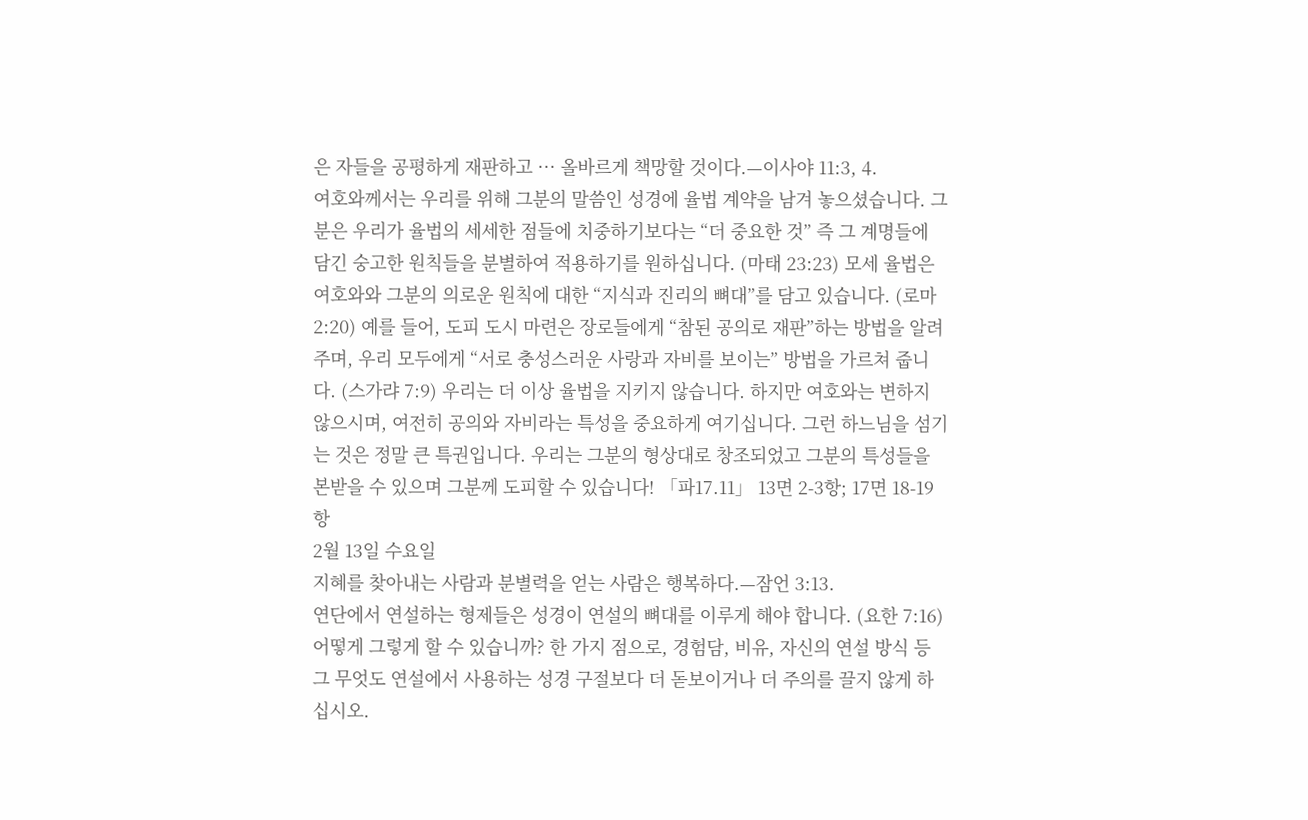은 자들을 공평하게 재판하고 ··· 올바르게 책망할 것이다.—이사야 11:3, 4.
여호와께서는 우리를 위해 그분의 말씀인 성경에 율법 계약을 남겨 놓으셨습니다. 그분은 우리가 율법의 세세한 점들에 치중하기보다는 “더 중요한 것” 즉 그 계명들에 담긴 숭고한 원칙들을 분별하여 적용하기를 원하십니다. (마태 23:23) 모세 율법은 여호와와 그분의 의로운 원칙에 대한 “지식과 진리의 뼈대”를 담고 있습니다. (로마 2:20) 예를 들어, 도피 도시 마련은 장로들에게 “참된 공의로 재판”하는 방법을 알려 주며, 우리 모두에게 “서로 충성스러운 사랑과 자비를 보이는” 방법을 가르쳐 줍니다. (스가랴 7:9) 우리는 더 이상 율법을 지키지 않습니다. 하지만 여호와는 변하지 않으시며, 여전히 공의와 자비라는 특성을 중요하게 여기십니다. 그런 하느님을 섬기는 것은 정말 큰 특권입니다. 우리는 그분의 형상대로 창조되었고 그분의 특성들을 본받을 수 있으며 그분께 도피할 수 있습니다! 「파17.11」 13면 2-3항; 17면 18-19항
2월 13일 수요일
지혜를 찾아내는 사람과 분별력을 얻는 사람은 행복하다.—잠언 3:13.
연단에서 연설하는 형제들은 성경이 연설의 뼈대를 이루게 해야 합니다. (요한 7:16) 어떻게 그렇게 할 수 있습니까? 한 가지 점으로, 경험담, 비유, 자신의 연설 방식 등 그 무엇도 연설에서 사용하는 성경 구절보다 더 돋보이거나 더 주의를 끌지 않게 하십시오.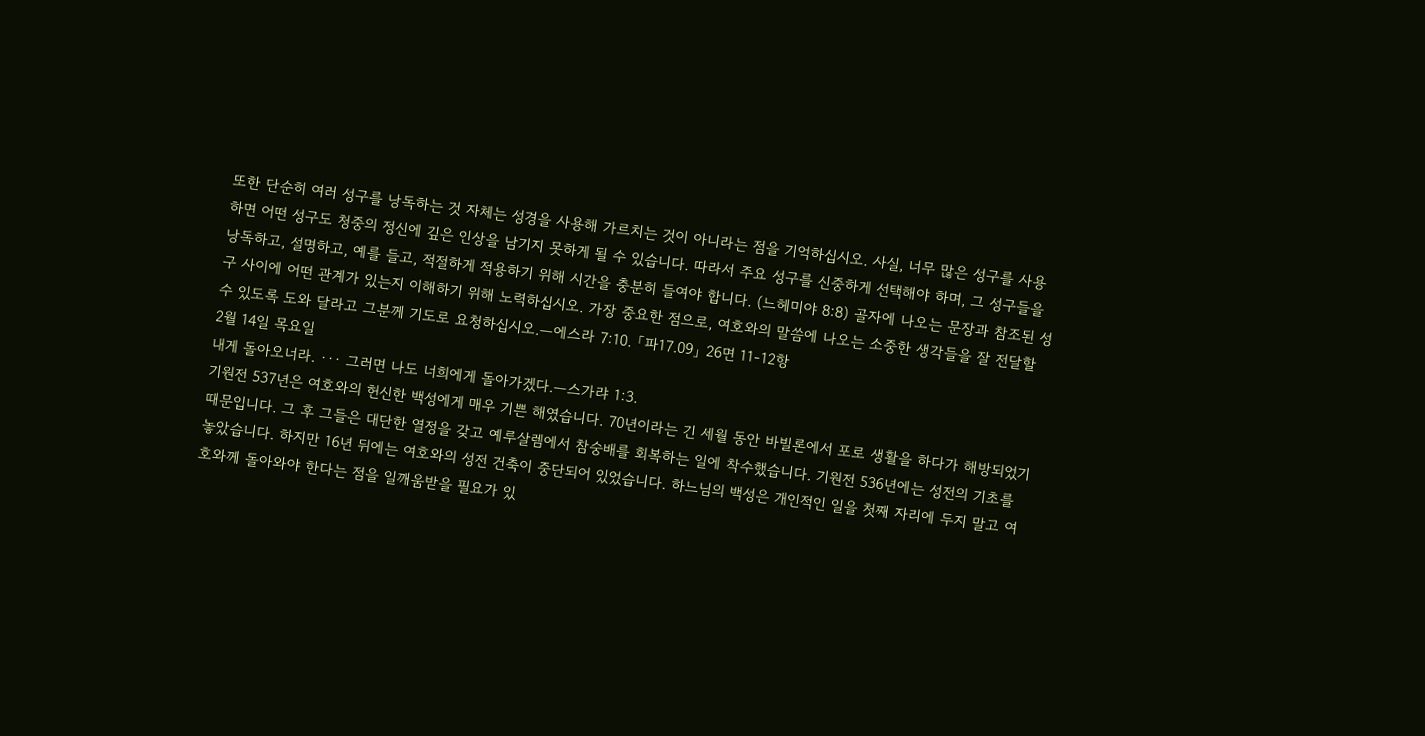또한 단순히 여러 성구를 낭독하는 것 자체는 성경을 사용해 가르치는 것이 아니라는 점을 기억하십시오. 사실, 너무 많은 성구를 사용하면 어떤 성구도 청중의 정신에 깊은 인상을 남기지 못하게 될 수 있습니다. 따라서 주요 성구를 신중하게 선택해야 하며, 그 성구들을 낭독하고, 설명하고, 예를 들고, 적절하게 적용하기 위해 시간을 충분히 들여야 합니다. (느헤미야 8:8) 골자에 나오는 문장과 참조된 성구 사이에 어떤 관계가 있는지 이해하기 위해 노력하십시오. 가장 중요한 점으로, 여호와의 말씀에 나오는 소중한 생각들을 잘 전달할 수 있도록 도와 달라고 그분께 기도로 요청하십시오.—에스라 7:10. 「파17.09」 26면 11-12항
2월 14일 목요일
내게 돌아오너라. ··· 그러면 나도 너희에게 돌아가겠다.—스가랴 1:3.
기원전 537년은 여호와의 헌신한 백성에게 매우 기쁜 해였습니다. 70년이라는 긴 세월 동안 바빌론에서 포로 생활을 하다가 해방되었기 때문입니다. 그 후 그들은 대단한 열정을 갖고 예루살렘에서 참숭배를 회복하는 일에 착수했습니다. 기원전 536년에는 성전의 기초를 놓았습니다. 하지만 16년 뒤에는 여호와의 성전 건축이 중단되어 있었습니다. 하느님의 백성은 개인적인 일을 첫째 자리에 두지 말고 여호와께 돌아와야 한다는 점을 일깨움받을 필요가 있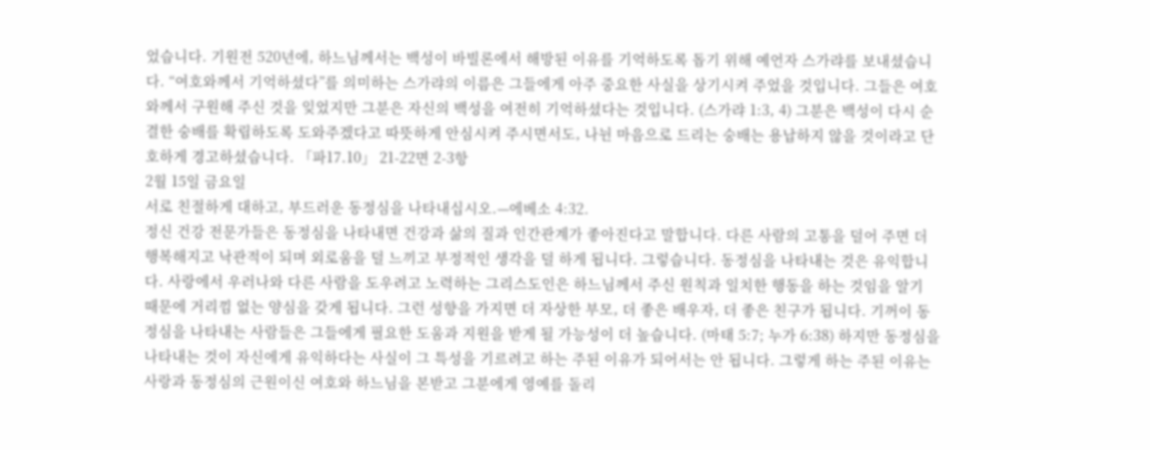었습니다. 기원전 520년에, 하느님께서는 백성이 바빌론에서 해방된 이유를 기억하도록 돕기 위해 예언자 스가랴를 보내셨습니다. “여호와께서 기억하셨다”를 의미하는 스가랴의 이름은 그들에게 아주 중요한 사실을 상기시켜 주었을 것입니다. 그들은 여호와께서 구원해 주신 것을 잊었지만 그분은 자신의 백성을 여전히 기억하셨다는 것입니다. (스가랴 1:3, 4) 그분은 백성이 다시 순결한 숭배를 확립하도록 도와주겠다고 따뜻하게 안심시켜 주시면서도, 나뉜 마음으로 드리는 숭배는 용납하지 않을 것이라고 단호하게 경고하셨습니다. 「파17.10」 21-22면 2-3항
2월 15일 금요일
서로 친절하게 대하고, 부드러운 동정심을 나타내십시오.—에베소 4:32.
정신 건강 전문가들은 동정심을 나타내면 건강과 삶의 질과 인간관계가 좋아진다고 말합니다. 다른 사람의 고통을 덜어 주면 더 행복해지고 낙관적이 되며 외로움을 덜 느끼고 부정적인 생각을 덜 하게 됩니다. 그렇습니다. 동정심을 나타내는 것은 유익합니다. 사랑에서 우러나와 다른 사람을 도우려고 노력하는 그리스도인은 하느님께서 주신 원칙과 일치한 행동을 하는 것임을 알기 때문에 거리낌 없는 양심을 갖게 됩니다. 그런 성향을 가지면 더 자상한 부모, 더 좋은 배우자, 더 좋은 친구가 됩니다. 기꺼이 동정심을 나타내는 사람들은 그들에게 필요한 도움과 지원을 받게 될 가능성이 더 높습니다. (마태 5:7; 누가 6:38) 하지만 동정심을 나타내는 것이 자신에게 유익하다는 사실이 그 특성을 기르려고 하는 주된 이유가 되어서는 안 됩니다. 그렇게 하는 주된 이유는 사랑과 동정심의 근원이신 여호와 하느님을 본받고 그분에게 영예를 돌리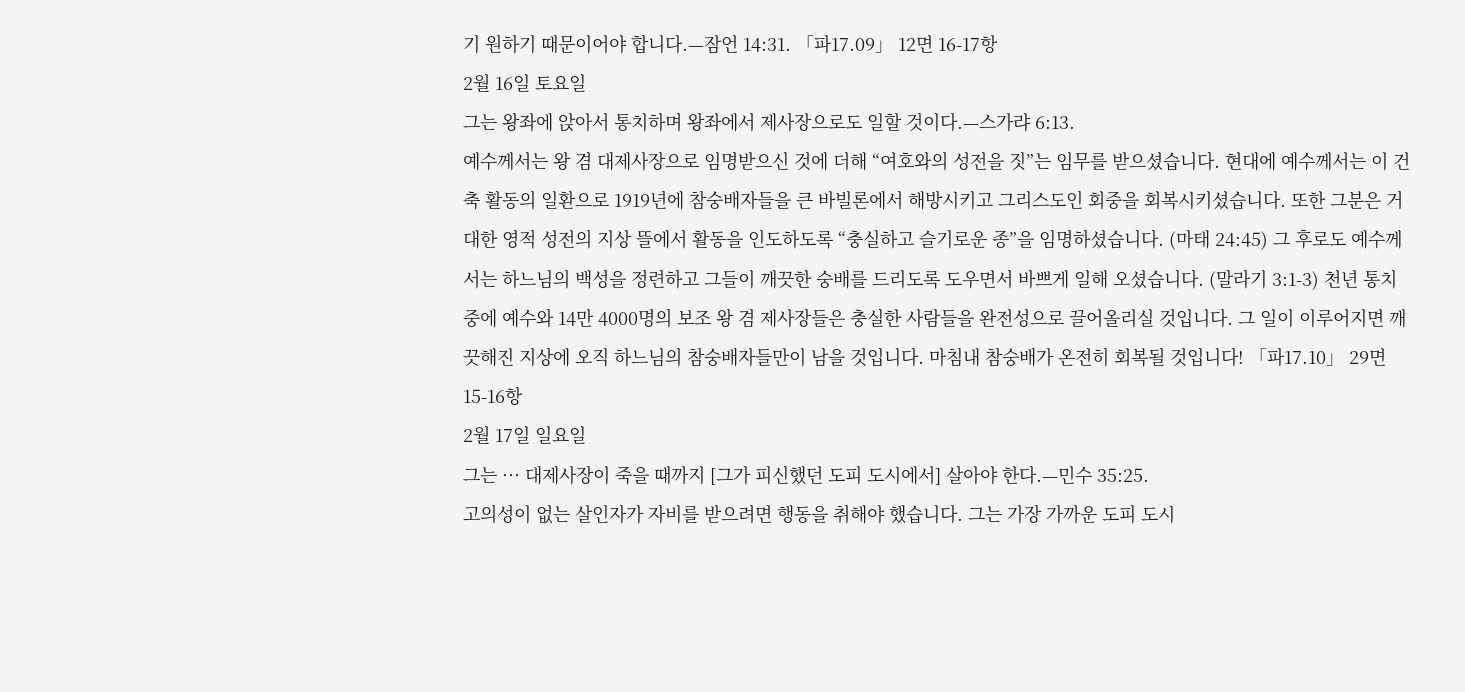기 원하기 때문이어야 합니다.—잠언 14:31. 「파17.09」 12면 16-17항
2월 16일 토요일
그는 왕좌에 앉아서 통치하며 왕좌에서 제사장으로도 일할 것이다.—스가랴 6:13.
예수께서는 왕 겸 대제사장으로 임명받으신 것에 더해 “여호와의 성전을 짓”는 임무를 받으셨습니다. 현대에 예수께서는 이 건축 활동의 일환으로 1919년에 참숭배자들을 큰 바빌론에서 해방시키고 그리스도인 회중을 회복시키셨습니다. 또한 그분은 거대한 영적 성전의 지상 뜰에서 활동을 인도하도록 “충실하고 슬기로운 종”을 임명하셨습니다. (마태 24:45) 그 후로도 예수께서는 하느님의 백성을 정련하고 그들이 깨끗한 숭배를 드리도록 도우면서 바쁘게 일해 오셨습니다. (말라기 3:1-3) 천년 통치 중에 예수와 14만 4000명의 보조 왕 겸 제사장들은 충실한 사람들을 완전성으로 끌어올리실 것입니다. 그 일이 이루어지면 깨끗해진 지상에 오직 하느님의 참숭배자들만이 남을 것입니다. 마침내 참숭배가 온전히 회복될 것입니다! 「파17.10」 29면 15-16항
2월 17일 일요일
그는 ··· 대제사장이 죽을 때까지 [그가 피신했던 도피 도시에서] 살아야 한다.—민수 35:25.
고의성이 없는 살인자가 자비를 받으려면 행동을 취해야 했습니다. 그는 가장 가까운 도피 도시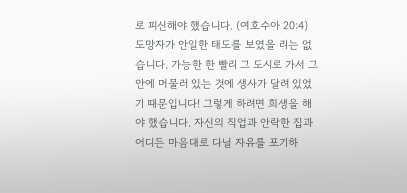로 피신해야 했습니다. (여호수아 20:4) 도망자가 안일한 태도를 보였을 리는 없습니다. 가능한 한 빨리 그 도시로 가서 그 안에 머물러 있는 것에 생사가 달려 있었기 때문입니다! 그렇게 하려면 희생을 해야 했습니다. 자신의 직업과 안락한 집과 어디든 마음대로 다닐 자유를 포기하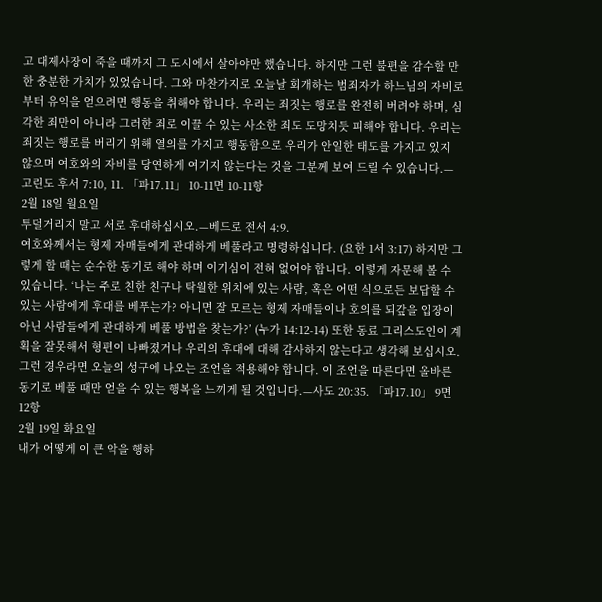고 대제사장이 죽을 때까지 그 도시에서 살아야만 했습니다. 하지만 그런 불편을 감수할 만한 충분한 가치가 있었습니다. 그와 마찬가지로 오늘날 회개하는 범죄자가 하느님의 자비로부터 유익을 얻으려면 행동을 취해야 합니다. 우리는 죄짓는 행로를 완전히 버려야 하며, 심각한 죄만이 아니라 그러한 죄로 이끌 수 있는 사소한 죄도 도망치듯 피해야 합니다. 우리는 죄짓는 행로를 버리기 위해 열의를 가지고 행동함으로 우리가 안일한 태도를 가지고 있지 않으며 여호와의 자비를 당연하게 여기지 않는다는 것을 그분께 보여 드릴 수 있습니다.—고린도 후서 7:10, 11. 「파17.11」 10-11면 10-11항
2월 18일 월요일
투덜거리지 말고 서로 후대하십시오.—베드로 전서 4:9.
여호와께서는 형제 자매들에게 관대하게 베풀라고 명령하십니다. (요한 1서 3:17) 하지만 그렇게 할 때는 순수한 동기로 해야 하며 이기심이 전혀 없어야 합니다. 이렇게 자문해 볼 수 있습니다. ‘나는 주로 친한 친구나 탁월한 위치에 있는 사람, 혹은 어떤 식으로든 보답할 수 있는 사람에게 후대를 베푸는가? 아니면 잘 모르는 형제 자매들이나 호의를 되갚을 입장이 아닌 사람들에게 관대하게 베풀 방법을 찾는가?’ (누가 14:12-14) 또한 동료 그리스도인이 계획을 잘못해서 형편이 나빠졌거나 우리의 후대에 대해 감사하지 않는다고 생각해 보십시오. 그런 경우라면 오늘의 성구에 나오는 조언을 적용해야 합니다. 이 조언을 따른다면 올바른 동기로 베풀 때만 얻을 수 있는 행복을 느끼게 될 것입니다.—사도 20:35. 「파17.10」 9면 12항
2월 19일 화요일
내가 어떻게 이 큰 악을 행하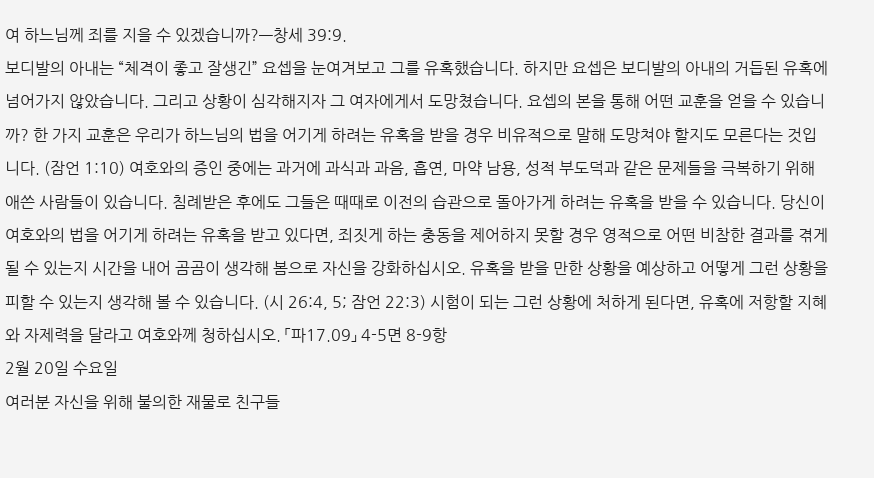여 하느님께 죄를 지을 수 있겠습니까?—창세 39:9.
보디발의 아내는 “체격이 좋고 잘생긴” 요셉을 눈여겨보고 그를 유혹했습니다. 하지만 요셉은 보디발의 아내의 거듭된 유혹에 넘어가지 않았습니다. 그리고 상황이 심각해지자 그 여자에게서 도망쳤습니다. 요셉의 본을 통해 어떤 교훈을 얻을 수 있습니까? 한 가지 교훈은 우리가 하느님의 법을 어기게 하려는 유혹을 받을 경우 비유적으로 말해 도망쳐야 할지도 모른다는 것입니다. (잠언 1:10) 여호와의 증인 중에는 과거에 과식과 과음, 흡연, 마약 남용, 성적 부도덕과 같은 문제들을 극복하기 위해 애쓴 사람들이 있습니다. 침례받은 후에도 그들은 때때로 이전의 습관으로 돌아가게 하려는 유혹을 받을 수 있습니다. 당신이 여호와의 법을 어기게 하려는 유혹을 받고 있다면, 죄짓게 하는 충동을 제어하지 못할 경우 영적으로 어떤 비참한 결과를 겪게 될 수 있는지 시간을 내어 곰곰이 생각해 봄으로 자신을 강화하십시오. 유혹을 받을 만한 상황을 예상하고 어떻게 그런 상황을 피할 수 있는지 생각해 볼 수 있습니다. (시 26:4, 5; 잠언 22:3) 시험이 되는 그런 상황에 처하게 된다면, 유혹에 저항할 지혜와 자제력을 달라고 여호와께 청하십시오. 「파17.09」 4-5면 8-9항
2월 20일 수요일
여러분 자신을 위해 불의한 재물로 친구들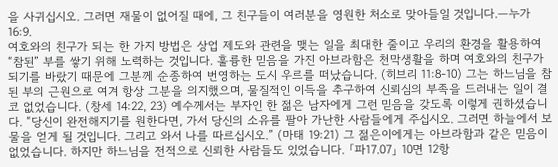을 사귀십시오. 그러면 재물이 없어질 때에, 그 친구들이 여러분을 영원한 처소로 맞아들일 것입니다.—누가 16:9.
여호와의 친구가 되는 한 가지 방법은 상업 제도와 관련을 맺는 일을 최대한 줄이고 우리의 환경을 활용하여 “참된” 부를 쌓기 위해 노력하는 것입니다. 훌륭한 믿음을 가진 아브라함은 천막생활을 하며 여호와의 친구가 되기를 바랐기 때문에 그분께 순종하여 번영하는 도시 우르를 떠났습니다. (히브리 11:8-10) 그는 하느님을 참된 부의 근원으로 여겨 항상 그분을 의지했으며, 물질적인 이득을 추구하여 신뢰심의 부족을 드러내는 일이 결코 없었습니다. (창세 14:22, 23) 예수께서는 부자인 한 젊은 남자에게 그런 믿음을 갖도록 이렇게 권하셨습니다. “당신이 완전해지기를 원한다면, 가서 당신의 소유를 팔아 가난한 사람들에게 주십시오. 그러면 하늘에서 보물을 얻게 될 것입니다. 그리고 와서 나를 따르십시오.” (마태 19:21) 그 젊은이에게는 아브라함과 같은 믿음이 없었습니다. 하지만 하느님을 전적으로 신뢰한 사람들도 있었습니다. 「파17.07」 10면 12항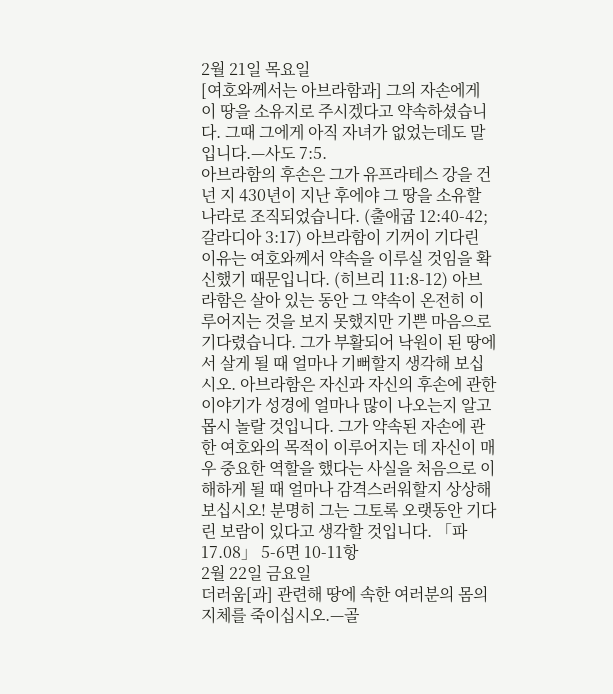2월 21일 목요일
[여호와께서는 아브라함과] 그의 자손에게 이 땅을 소유지로 주시겠다고 약속하셨습니다. 그때 그에게 아직 자녀가 없었는데도 말입니다.—사도 7:5.
아브라함의 후손은 그가 유프라테스 강을 건넌 지 430년이 지난 후에야 그 땅을 소유할 나라로 조직되었습니다. (출애굽 12:40-42; 갈라디아 3:17) 아브라함이 기꺼이 기다린 이유는 여호와께서 약속을 이루실 것임을 확신했기 때문입니다. (히브리 11:8-12) 아브라함은 살아 있는 동안 그 약속이 온전히 이루어지는 것을 보지 못했지만 기쁜 마음으로 기다렸습니다. 그가 부활되어 낙원이 된 땅에서 살게 될 때 얼마나 기뻐할지 생각해 보십시오. 아브라함은 자신과 자신의 후손에 관한 이야기가 성경에 얼마나 많이 나오는지 알고 몹시 놀랄 것입니다. 그가 약속된 자손에 관한 여호와의 목적이 이루어지는 데 자신이 매우 중요한 역할을 했다는 사실을 처음으로 이해하게 될 때 얼마나 감격스러워할지 상상해 보십시오! 분명히 그는 그토록 오랫동안 기다린 보람이 있다고 생각할 것입니다. 「파17.08」 5-6면 10-11항
2월 22일 금요일
더러움[과] 관련해 땅에 속한 여러분의 몸의 지체를 죽이십시오.—골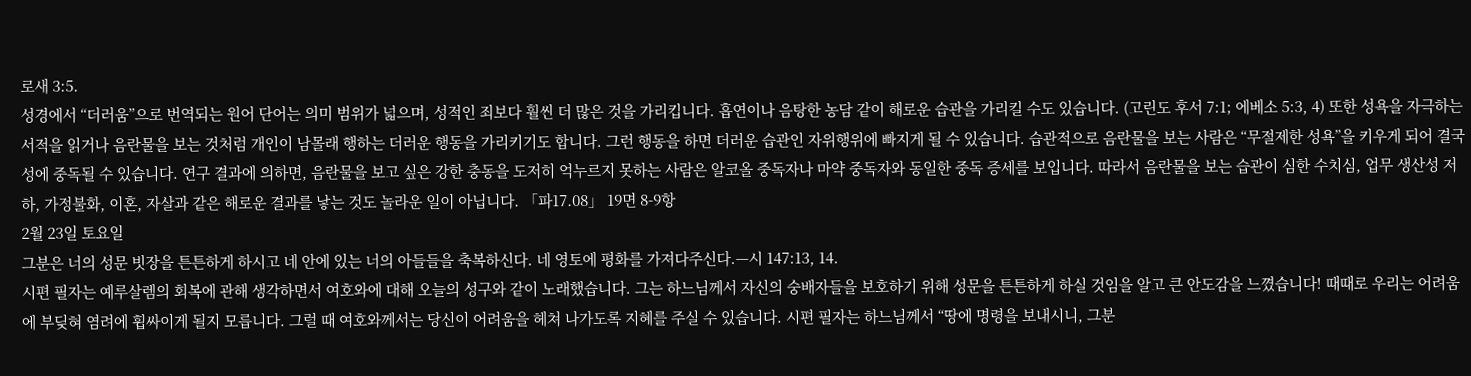로새 3:5.
성경에서 “더러움”으로 번역되는 원어 단어는 의미 범위가 넓으며, 성적인 죄보다 훨씬 더 많은 것을 가리킵니다. 흡연이나 음탕한 농담 같이 해로운 습관을 가리킬 수도 있습니다. (고린도 후서 7:1; 에베소 5:3, 4) 또한 성욕을 자극하는 서적을 읽거나 음란물을 보는 것처럼 개인이 남몰래 행하는 더러운 행동을 가리키기도 합니다. 그런 행동을 하면 더러운 습관인 자위행위에 빠지게 될 수 있습니다. 습관적으로 음란물을 보는 사람은 “무절제한 성욕”을 키우게 되어 결국 성에 중독될 수 있습니다. 연구 결과에 의하면, 음란물을 보고 싶은 강한 충동을 도저히 억누르지 못하는 사람은 알코올 중독자나 마약 중독자와 동일한 중독 증세를 보입니다. 따라서 음란물을 보는 습관이 심한 수치심, 업무 생산성 저하, 가정불화, 이혼, 자살과 같은 해로운 결과를 낳는 것도 놀라운 일이 아닙니다. 「파17.08」 19면 8-9항
2월 23일 토요일
그분은 너의 성문 빗장을 튼튼하게 하시고 네 안에 있는 너의 아들들을 축복하신다. 네 영토에 평화를 가져다주신다.—시 147:13, 14.
시편 필자는 예루살렘의 회복에 관해 생각하면서 여호와에 대해 오늘의 성구와 같이 노래했습니다. 그는 하느님께서 자신의 숭배자들을 보호하기 위해 성문을 튼튼하게 하실 것임을 알고 큰 안도감을 느꼈습니다! 때때로 우리는 어려움에 부딪혀 염려에 휩싸이게 될지 모릅니다. 그럴 때 여호와께서는 당신이 어려움을 헤쳐 나가도록 지혜를 주실 수 있습니다. 시편 필자는 하느님께서 “땅에 명령을 보내시니, 그분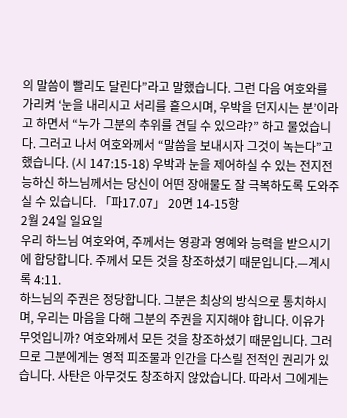의 말씀이 빨리도 달린다”라고 말했습니다. 그런 다음 여호와를 가리켜 ‘눈을 내리시고 서리를 흩으시며, 우박을 던지시는 분’이라고 하면서 “누가 그분의 추위를 견딜 수 있으랴?” 하고 물었습니다. 그러고 나서 여호와께서 “말씀을 보내시자 그것이 녹는다”고 했습니다. (시 147:15-18) 우박과 눈을 제어하실 수 있는 전지전능하신 하느님께서는 당신이 어떤 장애물도 잘 극복하도록 도와주실 수 있습니다. 「파17.07」 20면 14-15항
2월 24일 일요일
우리 하느님 여호와여, 주께서는 영광과 영예와 능력을 받으시기에 합당합니다. 주께서 모든 것을 창조하셨기 때문입니다.—계시록 4:11.
하느님의 주권은 정당합니다. 그분은 최상의 방식으로 통치하시며, 우리는 마음을 다해 그분의 주권을 지지해야 합니다. 이유가 무엇입니까? 여호와께서 모든 것을 창조하셨기 때문입니다. 그러므로 그분에게는 영적 피조물과 인간을 다스릴 전적인 권리가 있습니다. 사탄은 아무것도 창조하지 않았습니다. 따라서 그에게는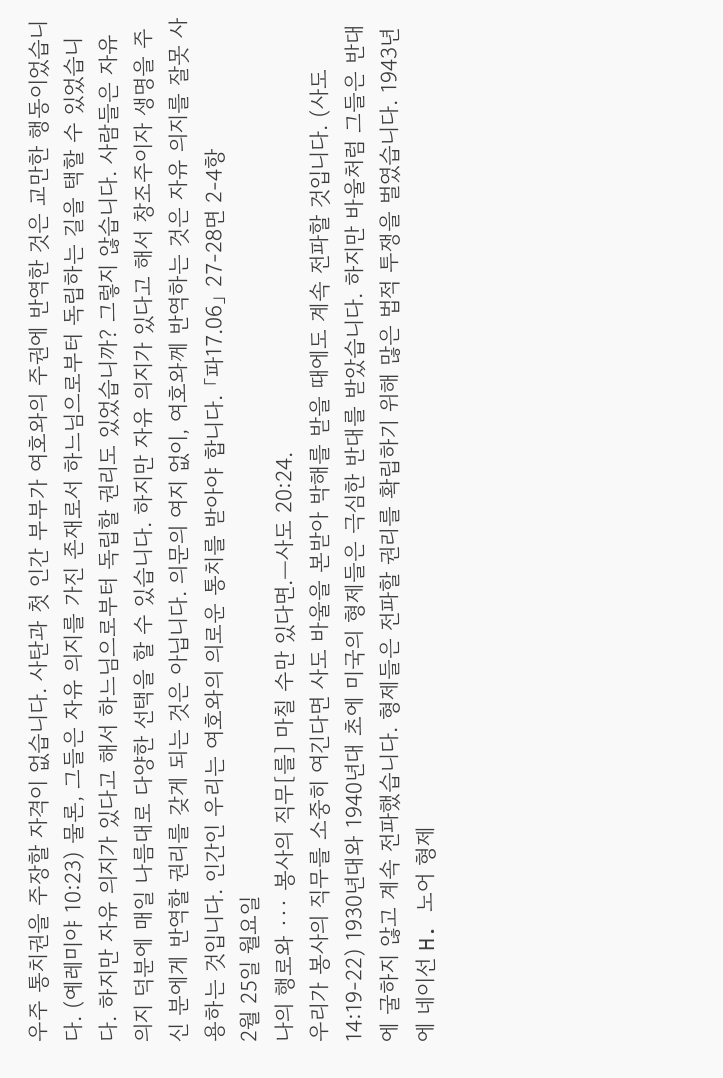우주 통치권을 주장할 자격이 없습니다. 사탄과 첫 인간 부부가 여호와의 주권에 반역한 것은 교만한 행동이었습니다. (예레미야 10:23) 물론, 그들은 자유 의지를 가진 존재로서 하느님으로부터 독립하는 길을 택할 수 있었습니다. 하지만 자유 의지가 있다고 해서 하느님으로부터 독립할 권리도 있었습니까? 그렇지 않습니다. 사람들은 자유 의지 덕분에 매일 나름대로 다양한 선택을 할 수 있습니다. 하지만 자유 의지가 있다고 해서 창조주이자 생명을 주신 분에게 반역할 권리를 갖게 되는 것은 아닙니다. 의문의 여지 없이, 여호와께 반역하는 것은 자유 의지를 잘못 사용하는 것입니다. 인간인 우리는 여호와의 의로운 통치를 받아야 합니다. 「파17.06」 27-28면 2-4항
2월 25일 월요일
나의 행로와 ··· 봉사의 직무[를] 마칠 수만 있다면.—사도 20:24.
우리가 봉사의 직무를 소중히 여긴다면 사도 바울을 본받아 박해를 받을 때에도 계속 전파할 것입니다. (사도 14:19-22) 1930년대와 1940년대 초에 미국의 형제들은 극심한 반대를 받았습니다. 하지만 바울처럼 그들은 반대에 굴하지 않고 계속 전파했습니다. 형제들은 전파할 권리를 확립하기 위해 많은 법적 투쟁을 벌였습니다. 1943년에 네이선 H. 노어 형제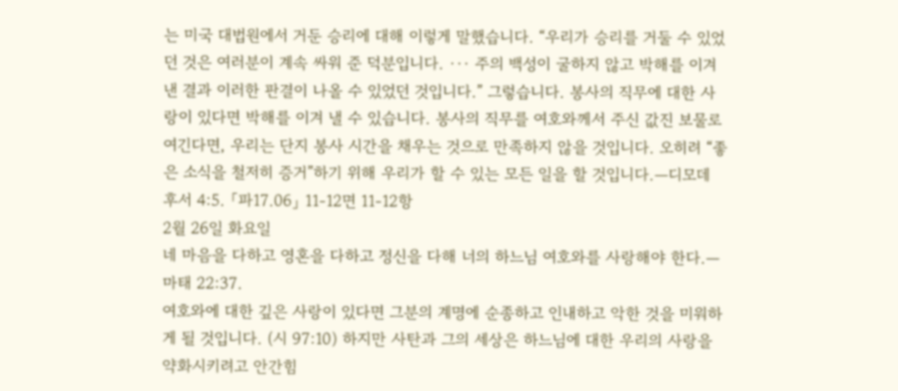는 미국 대법원에서 거둔 승리에 대해 이렇게 말했습니다. “우리가 승리를 거둘 수 있었던 것은 여러분이 계속 싸워 준 덕분입니다. ··· 주의 백성이 굴하지 않고 박해를 이겨 낸 결과 이러한 판결이 나올 수 있었던 것입니다.” 그렇습니다. 봉사의 직무에 대한 사랑이 있다면 박해를 이겨 낼 수 있습니다. 봉사의 직무를 여호와께서 주신 값진 보물로 여긴다면, 우리는 단지 봉사 시간을 채우는 것으로 만족하지 않을 것입니다. 오히려 “좋은 소식을 철저히 증거”하기 위해 우리가 할 수 있는 모든 일을 할 것입니다.—디모데 후서 4:5. 「파17.06」 11-12면 11-12항
2월 26일 화요일
네 마음을 다하고 영혼을 다하고 정신을 다해 너의 하느님 여호와를 사랑해야 한다.—마태 22:37.
여호와에 대한 깊은 사랑이 있다면 그분의 계명에 순종하고 인내하고 악한 것을 미워하게 될 것입니다. (시 97:10) 하지만 사탄과 그의 세상은 하느님에 대한 우리의 사랑을 약화시키려고 안간힘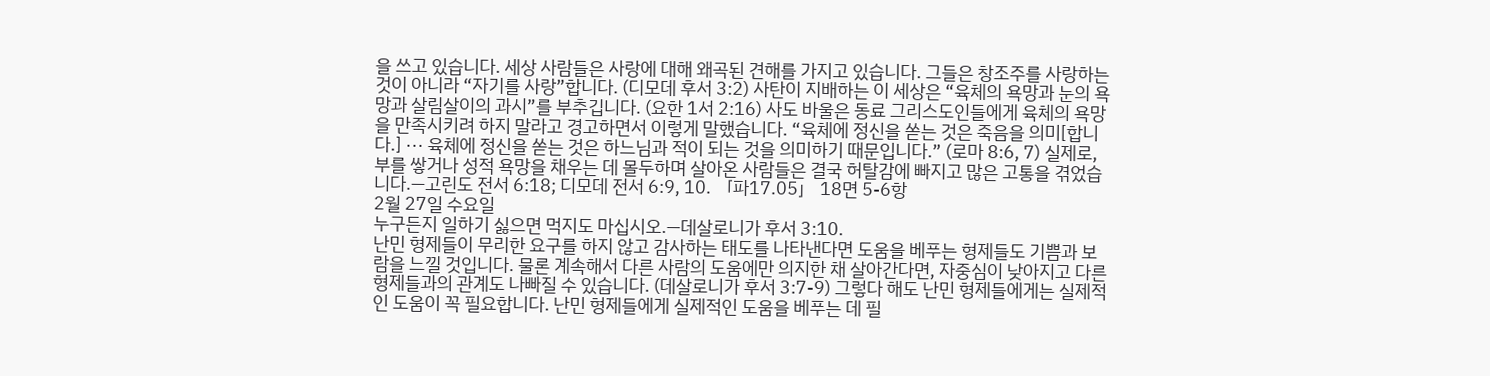을 쓰고 있습니다. 세상 사람들은 사랑에 대해 왜곡된 견해를 가지고 있습니다. 그들은 창조주를 사랑하는 것이 아니라 “자기를 사랑”합니다. (디모데 후서 3:2) 사탄이 지배하는 이 세상은 “육체의 욕망과 눈의 욕망과 살림살이의 과시”를 부추깁니다. (요한 1서 2:16) 사도 바울은 동료 그리스도인들에게 육체의 욕망을 만족시키려 하지 말라고 경고하면서 이렇게 말했습니다. “육체에 정신을 쏟는 것은 죽음을 의미[합니다.] ··· 육체에 정신을 쏟는 것은 하느님과 적이 되는 것을 의미하기 때문입니다.” (로마 8:6, 7) 실제로, 부를 쌓거나 성적 욕망을 채우는 데 몰두하며 살아온 사람들은 결국 허탈감에 빠지고 많은 고통을 겪었습니다.—고린도 전서 6:18; 디모데 전서 6:9, 10. 「파17.05」 18면 5-6항
2월 27일 수요일
누구든지 일하기 싫으면 먹지도 마십시오.—데살로니가 후서 3:10.
난민 형제들이 무리한 요구를 하지 않고 감사하는 태도를 나타낸다면 도움을 베푸는 형제들도 기쁨과 보람을 느낄 것입니다. 물론 계속해서 다른 사람의 도움에만 의지한 채 살아간다면, 자중심이 낮아지고 다른 형제들과의 관계도 나빠질 수 있습니다. (데살로니가 후서 3:7-9) 그렇다 해도 난민 형제들에게는 실제적인 도움이 꼭 필요합니다. 난민 형제들에게 실제적인 도움을 베푸는 데 필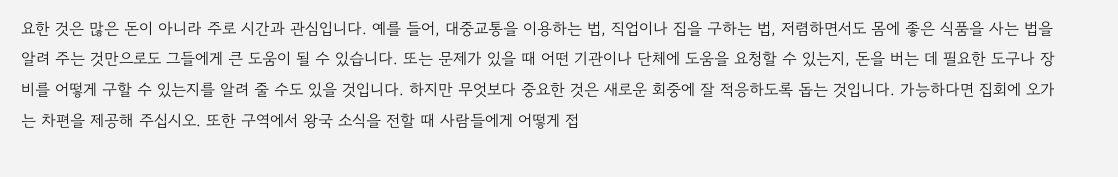요한 것은 많은 돈이 아니라 주로 시간과 관심입니다. 예를 들어, 대중교통을 이용하는 법, 직업이나 집을 구하는 법, 저렴하면서도 몸에 좋은 식품을 사는 법을 알려 주는 것만으로도 그들에게 큰 도움이 될 수 있습니다. 또는 문제가 있을 때 어떤 기관이나 단체에 도움을 요청할 수 있는지, 돈을 버는 데 필요한 도구나 장비를 어떻게 구할 수 있는지를 알려 줄 수도 있을 것입니다. 하지만 무엇보다 중요한 것은 새로운 회중에 잘 적응하도록 돕는 것입니다. 가능하다면 집회에 오가는 차편을 제공해 주십시오. 또한 구역에서 왕국 소식을 전할 때 사람들에게 어떻게 접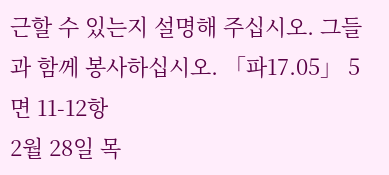근할 수 있는지 설명해 주십시오. 그들과 함께 봉사하십시오. 「파17.05」 5면 11-12항
2월 28일 목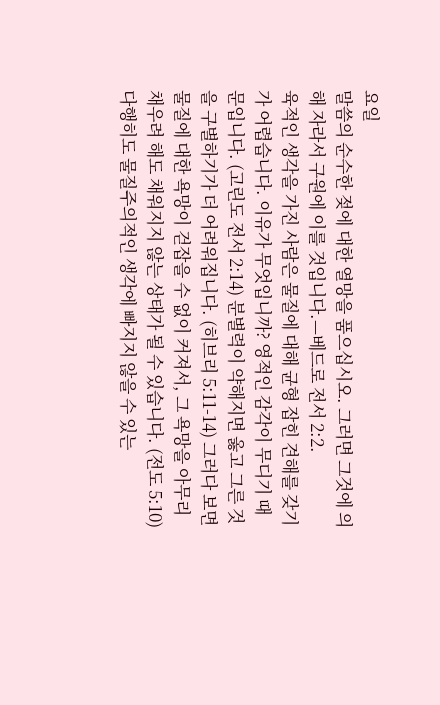요일
말씀의 순수한 젖에 대한 열망을 품으십시오. 그러면 그것에 의해 자라서 구원에 이를 것입니다.—베드로 전서 2:2.
육적인 생각을 가진 사람은 물질에 대해 균형 잡힌 견해를 갖기가 어렵습니다. 이유가 무엇입니까? 영적인 감각이 무디기 때문입니다. (고린도 전서 2:14) 분별력이 약해지면 옳고 그른 것을 구별하기가 더 어려워집니다. (히브리 5:11-14) 그러다 보면 물질에 대한 욕망이 걷잡을 수 없이 커져서, 그 욕망을 아무리 채우려 해도 채워지지 않는 상태가 될 수 있습니다. (전도 5:10) 다행히도 물질주의적인 생각에 빠지지 않을 수 있는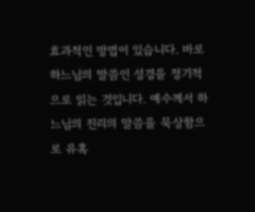효과적인 방법이 있습니다. 바로 하느님의 말씀인 성경을 정기적으로 읽는 것입니다. 예수께서 하느님의 진리의 말씀을 묵상함으로 유혹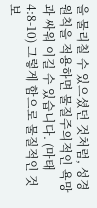을 물리칠 수 있으셨던 것처럼, 성경 원칙을 적용하면 물질주의적인 욕망과 싸워 이길 수 있습니다. (마태 4:8-10) 그렇게 함으로 물질적인 것보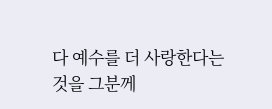다 예수를 더 사랑한다는 것을 그분께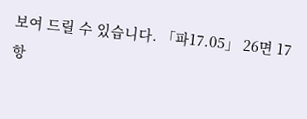보여 드릴 수 있습니다. 「파17.05」 26면 17항